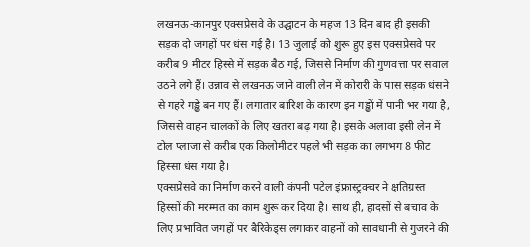लखनऊ-कानपुर एक्सप्रेसवे के उद्घाटन के महज 13 दिन बाद ही इसकी सड़क दो जगहों पर धंस गई है। 13 जुलाई को शुरू हुए इस एक्सप्रेसवे पर करीब 9 मीटर हिस्से में सड़क बैठ गई, जिससे निर्माण की गुणवत्ता पर सवाल उठने लगे हैं। उन्नाव से लखनऊ जाने वाली लेन में कोरारी के पास सड़क धंसने से गहरे गड्ढे बन गए हैं। लगातार बारिश के कारण इन गड्ढों में पानी भर गया है, जिससे वाहन चालकों के लिए खतरा बढ़ गया है। इसके अलावा इसी लेन में टोल प्लाजा से करीब एक किलोमीटर पहले भी सड़क का लगभग 8 फीट हिस्सा धंस गया है।
एक्सप्रेसवे का निर्माण करने वाली कंपनी पटेल इंफ्रास्ट्रक्चर ने क्षतिग्रस्त हिस्सों की मरम्मत का काम शुरू कर दिया है। साथ ही, हादसों से बचाव के लिए प्रभावित जगहों पर बैरिकेड्स लगाकर वाहनों को सावधानी से गुजरने की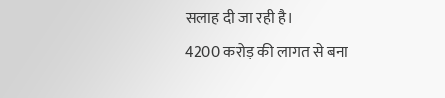सलाह दी जा रही है।
4200 करोड़ की लागत से बना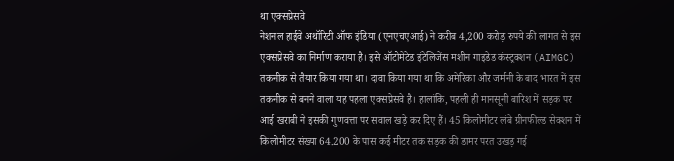था एक्सप्रेसवे
नेशनल हाईवे अथॉरिटी ऑफ इंडिया (एनएचएआई) ने करीब 4,200 करोड़ रुपये की लागत से इस एक्सप्रेसवे का निर्माण कराया है। इसे ऑटोमेटेड इंटेलिजेंस मशीन गाइडेड कंस्ट्रक्शन (AIMGC) तकनीक से तैयार किया गया था। दावा किया गया था कि अमेरिका और जर्मनी के बाद भारत में इस तकनीक से बनने वाला यह पहला एक्सप्रेसवे है। हालांकि, पहली ही मानसूनी बारिश में सड़क पर आई खराबी ने इसकी गुणवत्ता पर सवाल खड़े कर दिए हैं। 45 किलोमीटर लंबे ग्रीनफील्ड सेक्शन में किलोमीटर संख्या 64.200 के पास कई मीटर तक सड़क की डामर परत उखड़ गई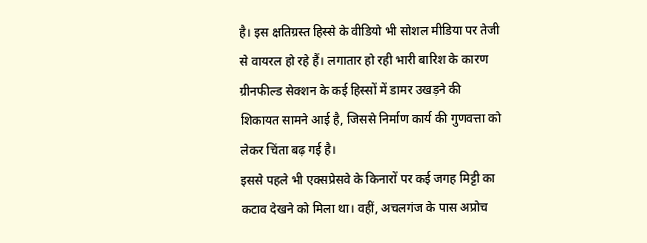है। इस क्षतिग्रस्त हिस्से के वीडियो भी सोशल मीडिया पर तेजी से वायरल हो रहे हैं। लगातार हो रही भारी बारिश के कारण ग्रीनफील्ड सेक्शन के कई हिस्सों में डामर उखड़ने की शिकायत सामने आई है, जिससे निर्माण कार्य की गुणवत्ता को लेकर चिंता बढ़ गई है।
इससे पहले भी एक्सप्रेसवे के किनारों पर कई जगह मिट्टी का कटाव देखने को मिला था। वहीं, अचलगंज के पास अप्रोच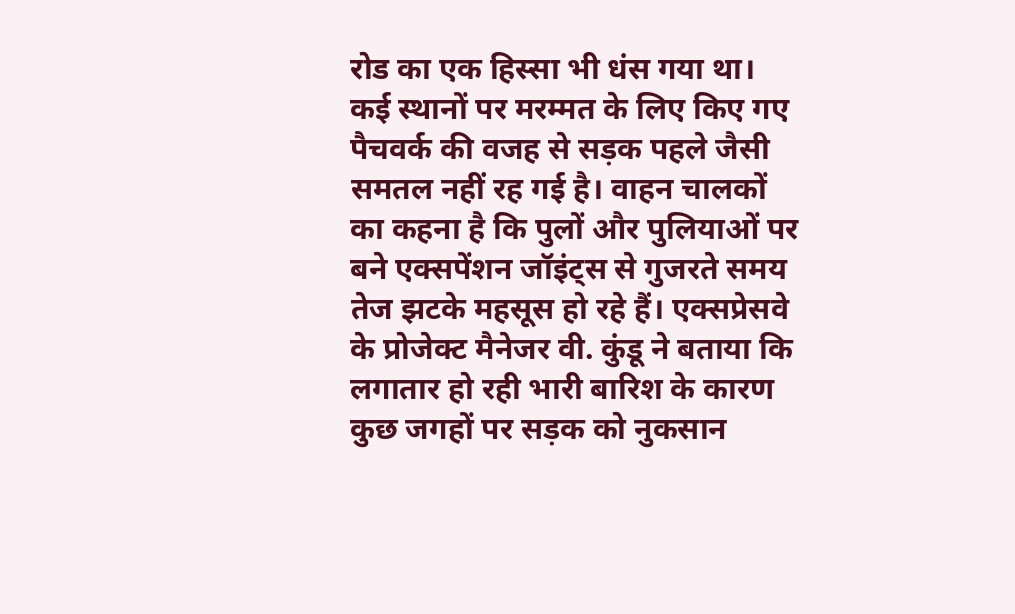रोड का एक हिस्सा भी धंस गया था। कई स्थानों पर मरम्मत के लिए किए गए पैचवर्क की वजह से सड़क पहले जैसी समतल नहीं रह गई है। वाहन चालकों का कहना है कि पुलों और पुलियाओं पर बने एक्सपेंशन जॉइंट्स से गुजरते समय तेज झटके महसूस हो रहे हैं। एक्सप्रेसवे के प्रोजेक्ट मैनेजर वी. कुंडू ने बताया कि लगातार हो रही भारी बारिश के कारण कुछ जगहों पर सड़क को नुकसान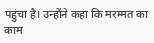पहुंचा है। उन्होंने कहा कि मरम्मत का काम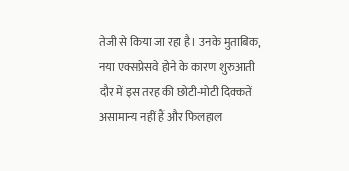तेजी से किया जा रहा है। उनके मुताबिक, नया एक्सप्रेसवे होने के कारण शुरुआती दौर में इस तरह की छोटी-मोटी दिक्कतें असामान्य नहीं हैं और फिलहाल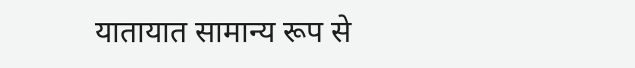यातायात सामान्य रूप से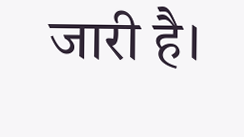जारी है।